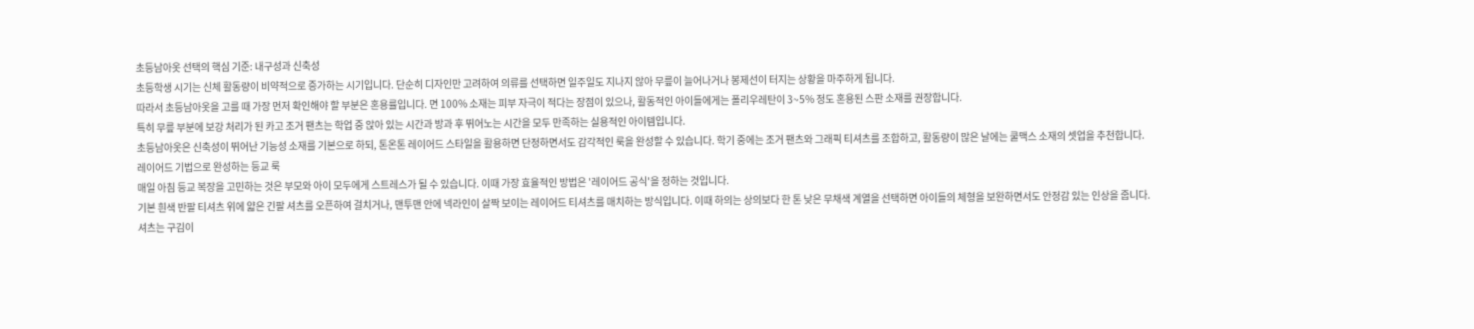초등남아옷 선택의 핵심 기준: 내구성과 신축성
초등학생 시기는 신체 활동량이 비약적으로 증가하는 시기입니다. 단순히 디자인만 고려하여 의류를 선택하면 일주일도 지나지 않아 무릎이 늘어나거나 봉제선이 터지는 상황을 마주하게 됩니다.
따라서 초등남아옷을 고를 때 가장 먼저 확인해야 할 부분은 혼용률입니다. 면 100% 소재는 피부 자극이 적다는 장점이 있으나, 활동적인 아이들에게는 폴리우레탄이 3~5% 정도 혼용된 스판 소재를 권장합니다.
특히 무릎 부분에 보강 처리가 된 카고 조거 팬츠는 학업 중 앉아 있는 시간과 방과 후 뛰어노는 시간을 모두 만족하는 실용적인 아이템입니다.
초등남아옷은 신축성이 뛰어난 기능성 소재를 기본으로 하되, 톤온톤 레이어드 스타일을 활용하면 단정하면서도 감각적인 룩을 완성할 수 있습니다. 학기 중에는 조거 팬츠와 그래픽 티셔츠를 조합하고, 활동량이 많은 날에는 쿨맥스 소재의 셋업을 추천합니다.
레이어드 기법으로 완성하는 등교 룩
매일 아침 등교 복장을 고민하는 것은 부모와 아이 모두에게 스트레스가 될 수 있습니다. 이때 가장 효율적인 방법은 '레이어드 공식'을 정하는 것입니다.
기본 흰색 반팔 티셔츠 위에 얇은 긴팔 셔츠를 오픈하여 걸치거나, 맨투맨 안에 넥라인이 살짝 보이는 레이어드 티셔츠를 매치하는 방식입니다. 이때 하의는 상의보다 한 톤 낮은 무채색 계열을 선택하면 아이들의 체형을 보완하면서도 안정감 있는 인상을 줍니다.
셔츠는 구김이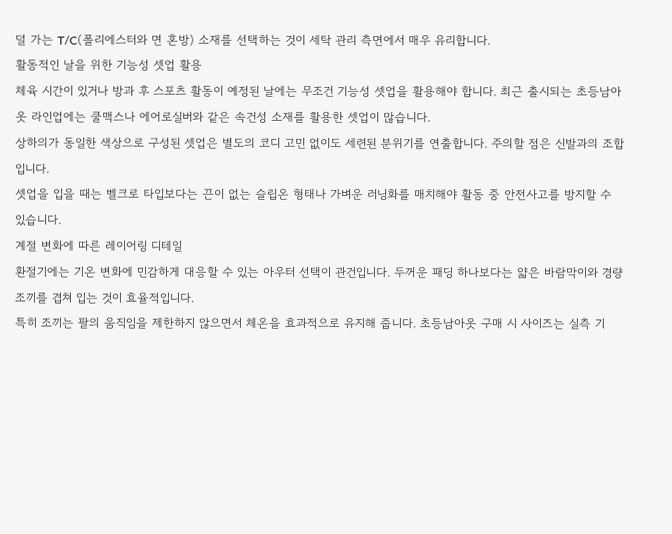덜 가는 T/C(폴리에스터와 면 혼방) 소재를 선택하는 것이 세탁 관리 측면에서 매우 유리합니다.
활동적인 날을 위한 기능성 셋업 활용
체육 시간이 있거나 방과 후 스포츠 활동이 예정된 날에는 무조건 기능성 셋업을 활용해야 합니다. 최근 출시되는 초등남아옷 라인업에는 쿨맥스나 에어로실버와 같은 속건성 소재를 활용한 셋업이 많습니다.
상하의가 동일한 색상으로 구성된 셋업은 별도의 코디 고민 없이도 세련된 분위기를 연출합니다. 주의할 점은 신발과의 조합입니다.
셋업을 입을 때는 벨크로 타입보다는 끈이 없는 슬립온 형태나 가벼운 러닝화를 매치해야 활동 중 안전사고를 방지할 수 있습니다.
계절 변화에 따른 레이어링 디테일
환절기에는 기온 변화에 민감하게 대응할 수 있는 아우터 선택이 관건입니다. 두꺼운 패딩 하나보다는 얇은 바람막이와 경량 조끼를 겹쳐 입는 것이 효율적입니다.
특히 조끼는 팔의 움직임을 제한하지 않으면서 체온을 효과적으로 유지해 줍니다. 초등남아옷 구매 시 사이즈는 실측 기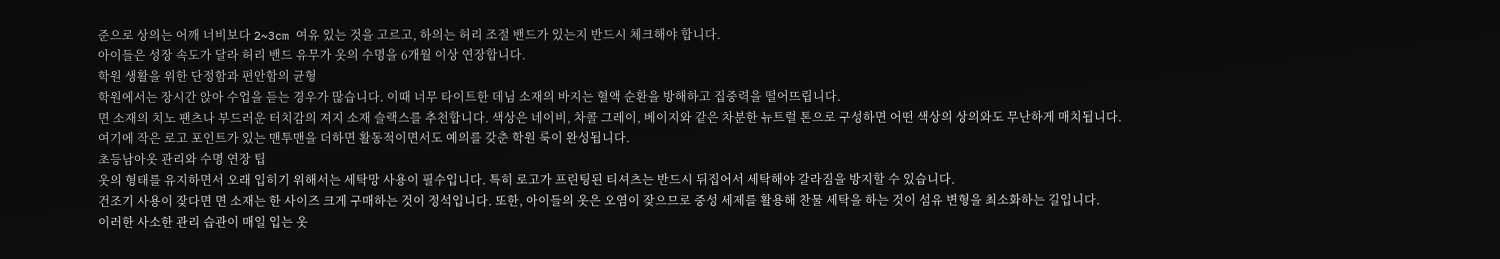준으로 상의는 어깨 너비보다 2~3cm 여유 있는 것을 고르고, 하의는 허리 조절 밴드가 있는지 반드시 체크해야 합니다.
아이들은 성장 속도가 달라 허리 밴드 유무가 옷의 수명을 6개월 이상 연장합니다.
학원 생활을 위한 단정함과 편안함의 균형
학원에서는 장시간 앉아 수업을 듣는 경우가 많습니다. 이때 너무 타이트한 데님 소재의 바지는 혈액 순환을 방해하고 집중력을 떨어뜨립니다.
면 소재의 치노 팬츠나 부드러운 터치감의 져지 소재 슬랙스를 추천합니다. 색상은 네이비, 차콜 그레이, 베이지와 같은 차분한 뉴트럴 톤으로 구성하면 어떤 색상의 상의와도 무난하게 매치됩니다.
여기에 작은 로고 포인트가 있는 맨투맨을 더하면 활동적이면서도 예의를 갖춘 학원 룩이 완성됩니다.
초등남아옷 관리와 수명 연장 팁
옷의 형태를 유지하면서 오래 입히기 위해서는 세탁망 사용이 필수입니다. 특히 로고가 프린팅된 티셔츠는 반드시 뒤집어서 세탁해야 갈라짐을 방지할 수 있습니다.
건조기 사용이 잦다면 면 소재는 한 사이즈 크게 구매하는 것이 정석입니다. 또한, 아이들의 옷은 오염이 잦으므로 중성 세제를 활용해 찬물 세탁을 하는 것이 섬유 변형을 최소화하는 길입니다.
이러한 사소한 관리 습관이 매일 입는 옷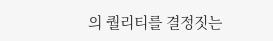의 퀄리티를 결정짓는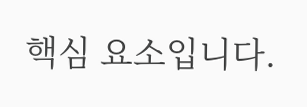핵심 요소입니다.